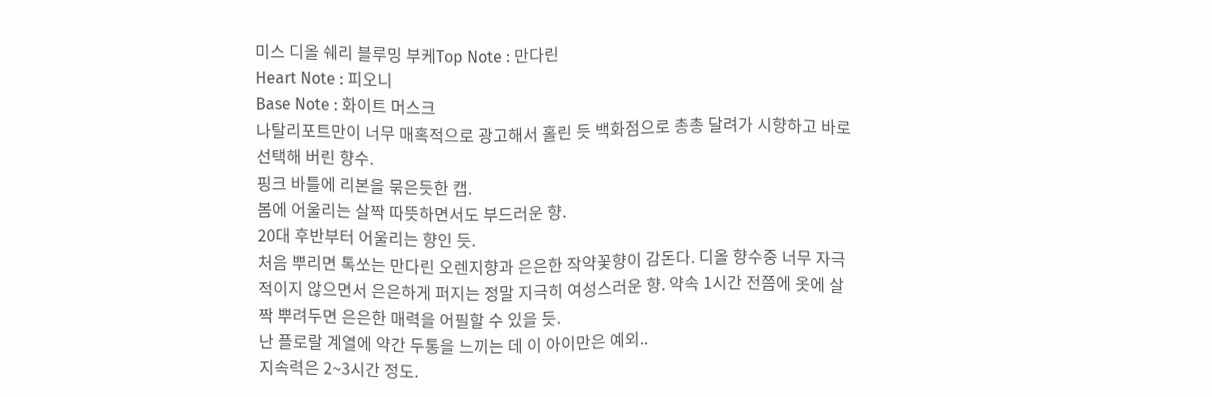미스 디올 쉐리 블루밍 부케Top Note : 만다린
Heart Note : 피오니
Base Note : 화이트 머스크
나탈리포트만이 너무 매혹적으로 광고해서 홀린 듯 백화점으로 총총 달려가 시향하고 바로 선택해 버린 향수.
핑크 바틀에 리본을 묶은듯한 캡.
봄에 어울리는 살짝 따뜻하면서도 부드러운 향.
20대 후반부터 어울리는 향인 듯.
처음 뿌리면 톡쏘는 만다린 오렌지향과 은은한 작약꽃향이 감돈다. 디올 향수중 너무 자극적이지 않으면서 은은하게 퍼지는 정말 지극히 여성스러운 향. 약속 1시간 전쯤에 옷에 살짝 뿌려두면 은은한 매력을 어필할 수 있을 듯.
난 플로랄 계열에 약간 두통을 느끼는 데 이 아이만은 예외..
지속력은 2~3시간 정도.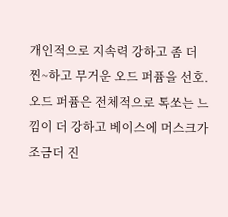개인적으로 지속력 강하고 좀 더 찐~하고 무거운 오드 퍼퓸을 선호. 오드 퍼퓸은 전체적으로 톡쏘는 느낌이 더 강하고 베이스에 머스크가 조금더 진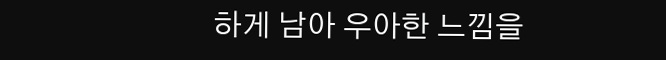하게 남아 우아한 느낌을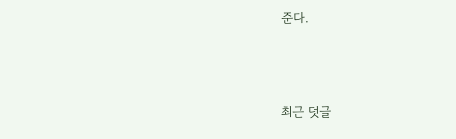준다.




최근 덧글